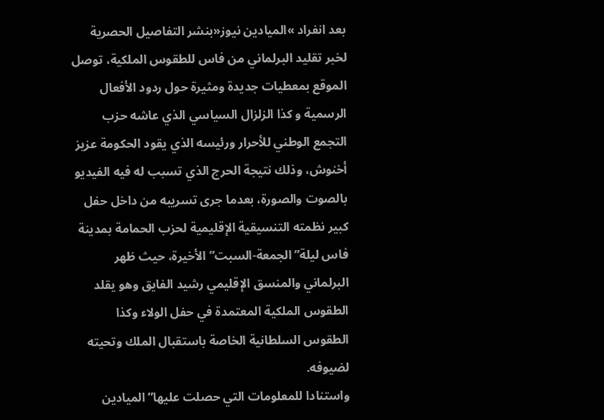بعد انفراد »الميادين نيوز«بنشر التفاصيل الحصرية لخبر تقليد البرلماني من فاس للطقوس الملكية، توصل الموقع بمعطيات جديدة ومثيرة حول ردود الأفعال الرسمية و كذا الزلزال السياسي الذي عاشه حزب التجمع الوطني للأحرار ورئيسه الذي يقود الحكومة عزيز أخنوش، وذلك نتيجة الحرج الذي تسبب له فيه الفيديو بالصوت والصورة، بعدما جرى تسريبه من داخل حفل كبير نظمته التنسيقية الإقليمية لحزب الحمامة بمدينة فاس ليلة”الجمعة-السبت”الأخيرة، حيث ظهر البرلماني والمنسق الإقليمي رشيد الفايق وهو يقلد الطقوس الملكية المعتمدة في حفل الولاء وكذا الطقوس السلطانية الخاصة باستقبال الملك وتحيته لضيوفه.
واستنادا للمعلومات التي حصلت عليها”الميادين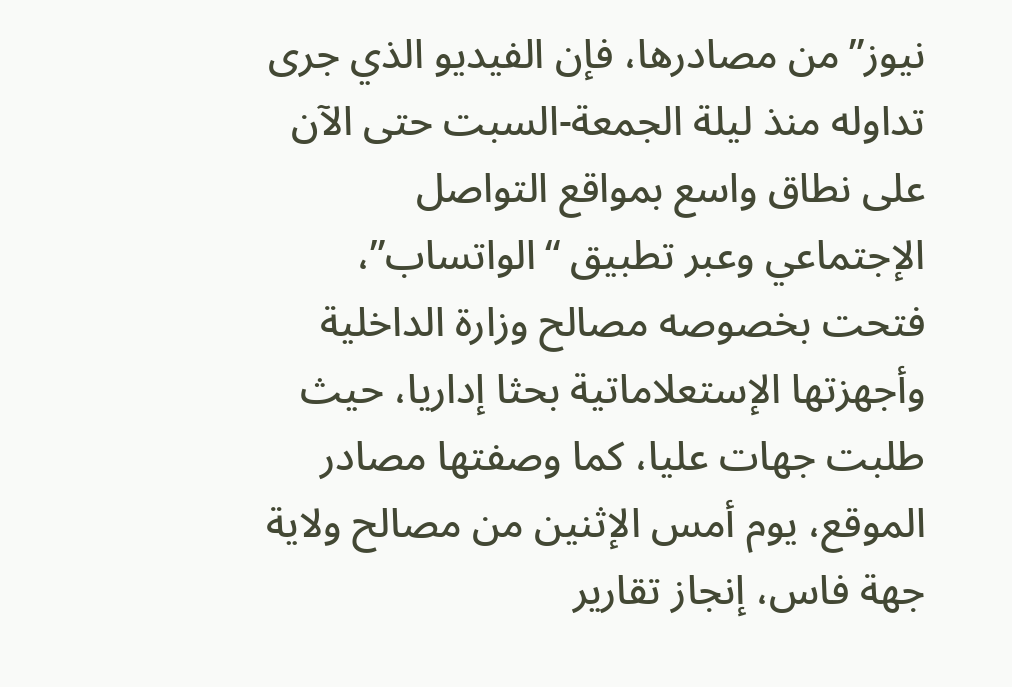نيوز”من مصادرها، فإن الفيديو الذي جرى تداوله منذ ليلة الجمعة-السبت حتى الآن على نطاق واسع بمواقع التواصل الإجتماعي وعبر تطبيق “الواتساب”، فتحت بخصوصه مصالح وزارة الداخلية وأجهزتها الإستعلاماتية بحثا إداريا، حيث طلبت جهات عليا، كما وصفتها مصادر الموقع، يوم أمس الإثنين من مصالح ولاية جهة فاس، إنجاز تقارير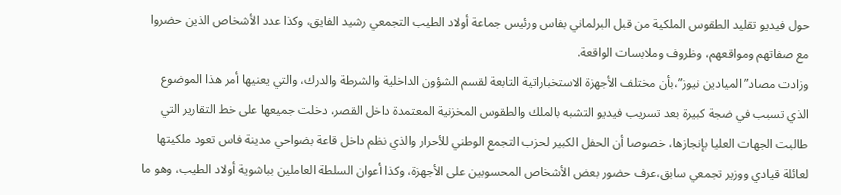حول فيديو تقليد الطقوس الملكية من قبل البرلماني بفاس ورئيس جماعة أولاد الطيب التجمعي رشيد الفايق، وكذا عدد الأشخاص الذين حضروا مع صفاتهم ومواقعهم، وظروف وملابسات الواقعة.
وزادت مصاد”الميادين نيوز”،بأن مختلف الأجهزة الاستخباراتية التابعة لقسم الشؤون الداخلية والشرطة والدرك، والتي يعنيها أمر هذا الموضوع الذي تسبب في ضجة كبيرة بعد تسريب فيديو التشبه بالملك والطقوس المخزنية المعتمدة داخل القصر، دخلت جميعها على خط التقارير التي طالبت الجهات العليا بإنجازها، خصوصا أن الحفل الكبير لحزب التجمع الوطني للأحرار والذي نظم داخل قاعة بضواحي مدينة فاس تعود ملكيتها لعائلة قيادي ووزير تجمعي سابق،عرف حضور بعض الأشخاص المحسوبين على الأجهزة، وكذا أعوان السلطة العاملين بباشوية أولاد الطيب، وهو ما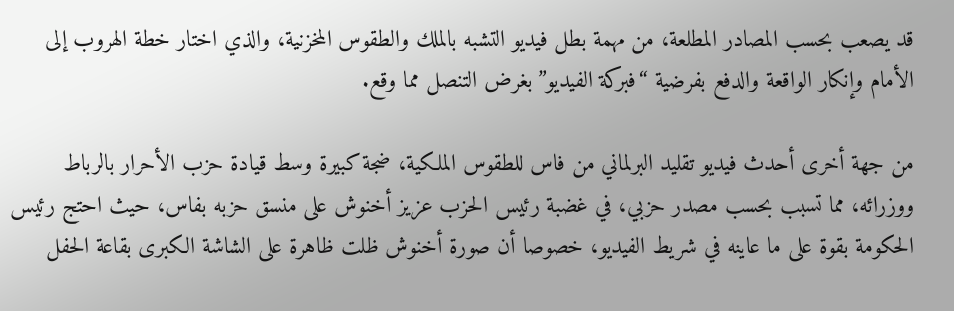قد يصعب بحسب المصادر المطلعة، من مهمة بطل فيديو التشبه بالملك والطقوس المخزنية، والذي اختار خطة الهروب إلى الأمام وإنكار الواقعة والدفع بفرضية “فبركة الفيديو”بغرض التنصل مما وقع.

من جهة أخرى أحدث فيديو تقليد البرلماني من فاس للطقوس الملكية، ضجة كبيرة وسط قيادة حزب الأحرار بالرباط ووزرائه، مما تسبب بحسب مصدر حزبي، في غضبة رئيس الحزب عزيز أخنوش على منسق حزبه بفاس، حيث احتج رئيس الحكومة بقوة على ما عاينه في شريط الفيديو، خصوصا أن صورة أخنوش ظلت ظاهرة على الشاشة الكبرى بقاعة الحفل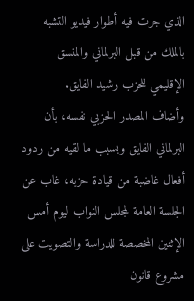الذي جرت فيه أطوار فيديو التشبه بالملك من قبل البرلماني والمنسق الإقليمي للحزب رشيد الفايق.
وأضاف المصدر الحزبي نفسه، بأن البرلماني الفايق وبسبب ما لقيه من ردود أفعال غاضبة من قيادة حزبه، غاب عن الجلسة العامة لمجلس النواب ليوم أمس الإثنين المخصصة للدراسة والتصويت على مشروع قانون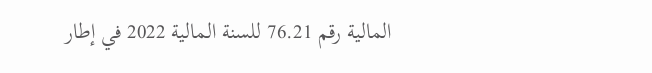المالية رقم 76.21 للسنة المالية 2022 في إطار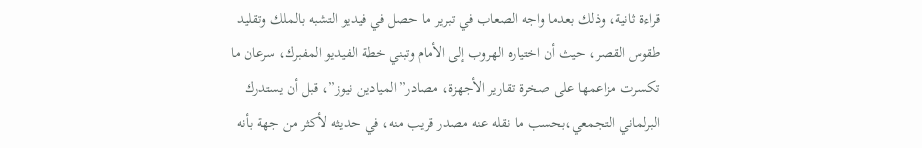قراءة ثانية، وذلك بعدما واجه الصعاب في تبرير ما حصل في فيديو التشبه بالملك وتقليد طقوس القصر، حيث أن اختياره الهروب إلى الأمام وتبني خطة الفيديو المفبرك، سرعان ما تكسرت مزاعمها على صخرة تقارير الأجهزة، مصادر”الميادين نيوز”، قبل أن يستدرك البرلماني التجمعي،بحسب ما نقله عنه مصدر قريب منه، في حديثه لأكثر من جهة بأنه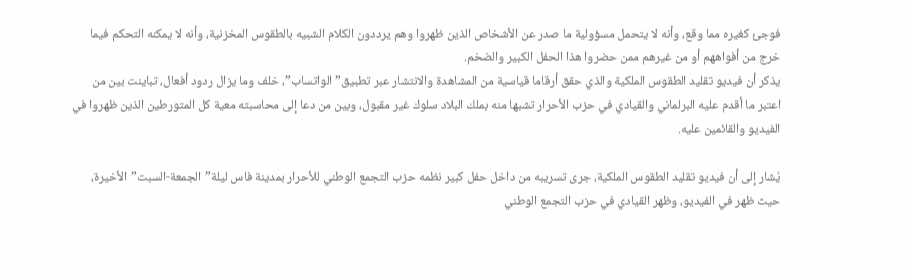فوجئ كغيره مما وقع، وأنه لا يتحمل مسؤولية ما صدر عن الأشخاص الذين ظهروا وهم يرددون الكلام الشبيه بالطقوس المخزنية، وأنه لا يمكنه التحكم فيما خرج من أفواههم أو من غيرهم ممن حضروا هذا الحفل الكبير والضخم.
يذكر أن فيديو تقليد الطقوس الملكية والذي حقق أرقاما قياسية من المشاهدة والانتشار عبر تطبيق”الواتساب”، خلف وما يزال ردود أفعال، تباينت بين من اعتبر ما أقدم عليه البرلماني والقيادي في حزب الأحرار تشبها منه بملك البلاد سلوك غير مقبول، وبين من دعا إلى محاسبته معية كل المتورطين الذين ظهروا في الفيديو والقائمين عليه.

يُشار إلى أن فيديو تقليد الطقوس الملكية، جرى تسريبه من داخل حفل كبير نظمه حزب التجمع الوطني للأحرار بمدينة فاس ليلة”الجمعة-السبت”الأخيرة، حيث ظهر في الفيديو، وظهر القيادي في حزب التجمع الوطني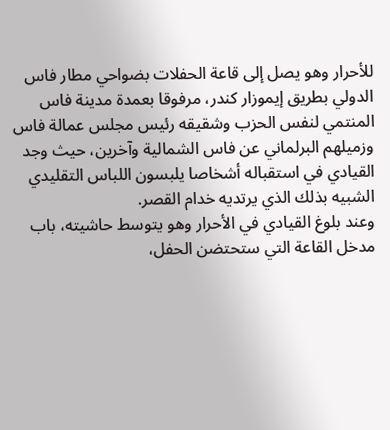للأحرار وهو يصل إلى قاعة الحفلات بضواحي مطار فاس الدولي بطريق إيموزار كندر، مرفوقا بعمدة مدينة فاس المنتمي لنفس الحزب وشقيقه رئيس مجلس عمالة فاس وزميلهم البرلماني عن فاس الشمالية وآخرين، حيث وجد القيادي في استقباله أشخاصا يلبسون اللباس التقليدي الشبيه بذلك الذي يرتديه خدام القصر.
وعند بلوغ القيادي في الأحرار وهو يتوسط حاشيته، باب مدخل القاعة التي ستحتضن الحفل،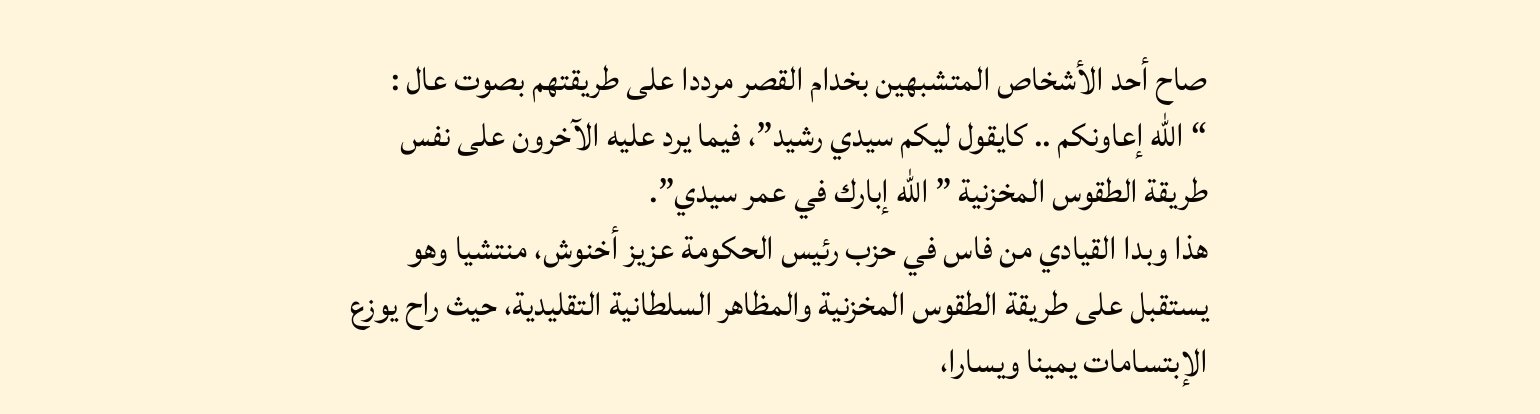صاح أحد الأشخاص المتشبهين بخدام القصر مرددا على طريقتهم بصوت عال : “الله إعاونكم .. كايقول ليكم سيدي رشيد”، فيما يرد عليه الآخرون على نفس طريقة الطقوس المخزنية ” الله إبارك في عمر سيدي”.
هذا وبدا القيادي من فاس في حزب رئيس الحكومة عزيز أخنوش، منتشيا وهو يستقبل على طريقة الطقوس المخزنية والمظاهر السلطانية التقليدية، حيث راح يوزع الإبتسامات يمينا ويسارا،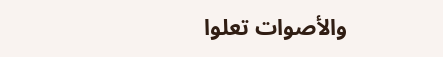والأصوات تعلوا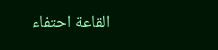القاعة احتفاء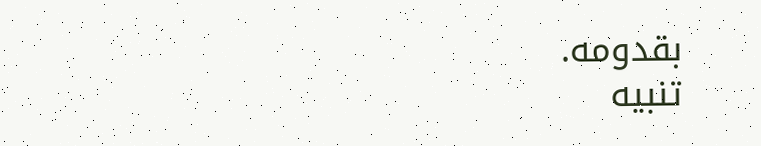بقدومه.
تنبيه